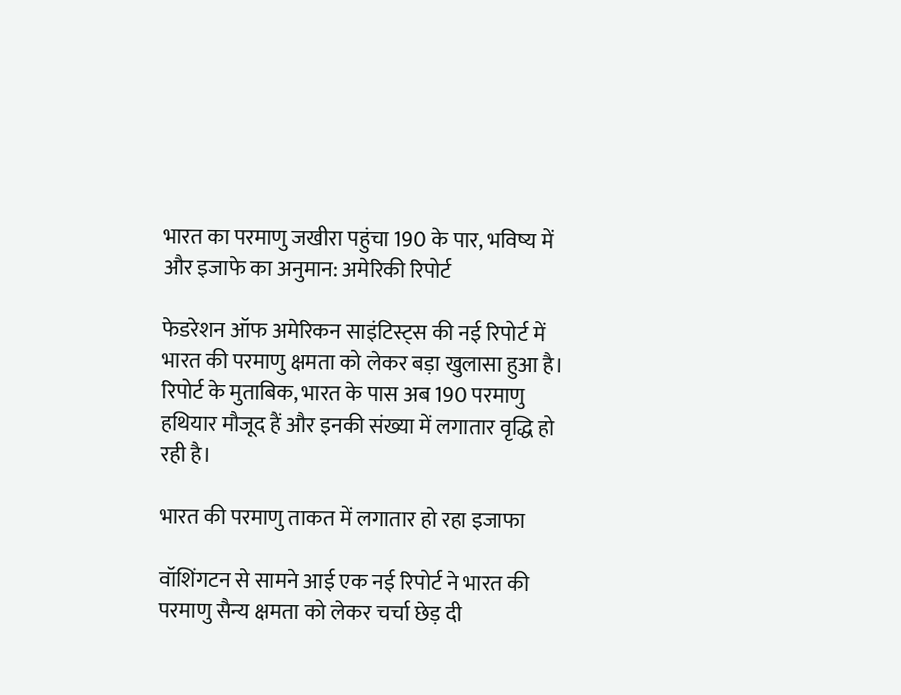भारत का परमाणु जखीरा पहुंचा 190 के पार, भविष्य में और इजाफे का अनुमान: अमेरिकी रिपोर्ट

फेडरेशन ऑफ अमेरिकन साइंटिस्ट्स की नई रिपोर्ट में भारत की परमाणु क्षमता को लेकर बड़ा खुलासा हुआ है। रिपोर्ट के मुताबिक, भारत के पास अब 190 परमाणु हथियार मौजूद हैं और इनकी संख्या में लगातार वृद्धि हो रही है।

भारत की परमाणु ताकत में लगातार हो रहा इजाफा

वॉशिंगटन से सामने आई एक नई रिपोर्ट ने भारत की परमाणु सैन्य क्षमता को लेकर चर्चा छेड़ दी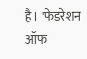है। 'फेडरेशन ऑफ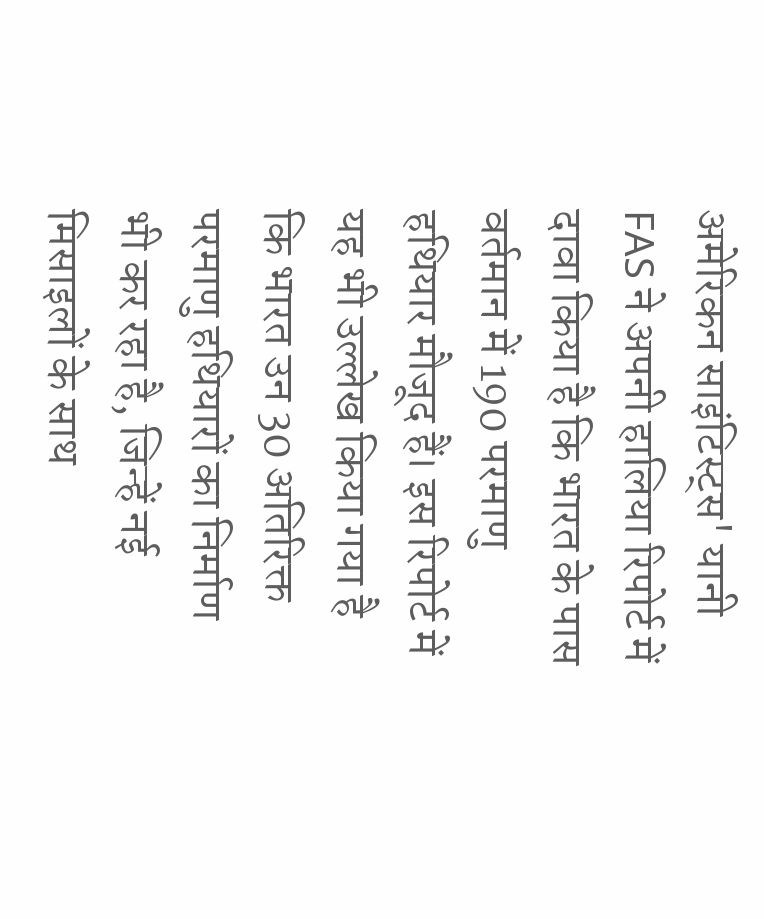अमेरिकन साइंटिस्ट्स' यानी FAS ने अपनी हालिया रिपोर्ट में दावा किया है कि भारत के पास वर्तमान में 190 परमाणु हथियार मौजूद हैं। इस रिपोर्ट में यह भी उल्लेख किया गया है कि भारत उन 30 अतिरिक्त परमाणु हथियारों का निर्माण भी कर रहा है, जिन्हें नई मिसाइलों के साथ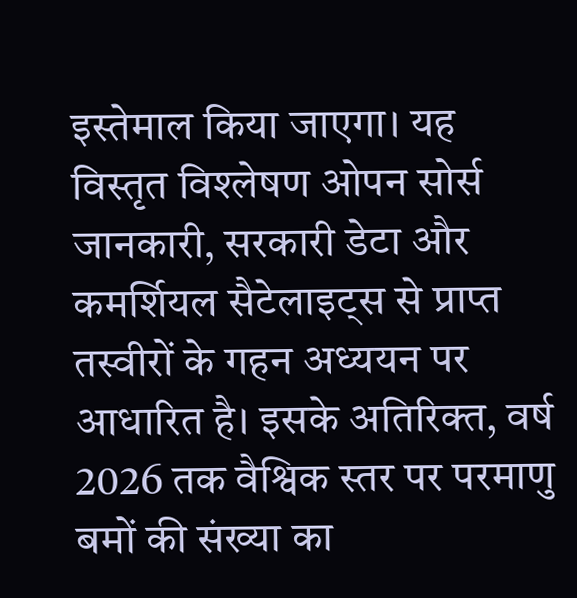इस्तेमाल किया जाएगा। यह विस्तृत विश्लेषण ओपन सोर्स जानकारी, सरकारी डेटा और कमर्शियल सैटेलाइट्स से प्राप्त तस्वीरों के गहन अध्ययन पर आधारित है। इसके अतिरिक्त, वर्ष 2026 तक वैश्विक स्तर पर परमाणु बमों की संख्या का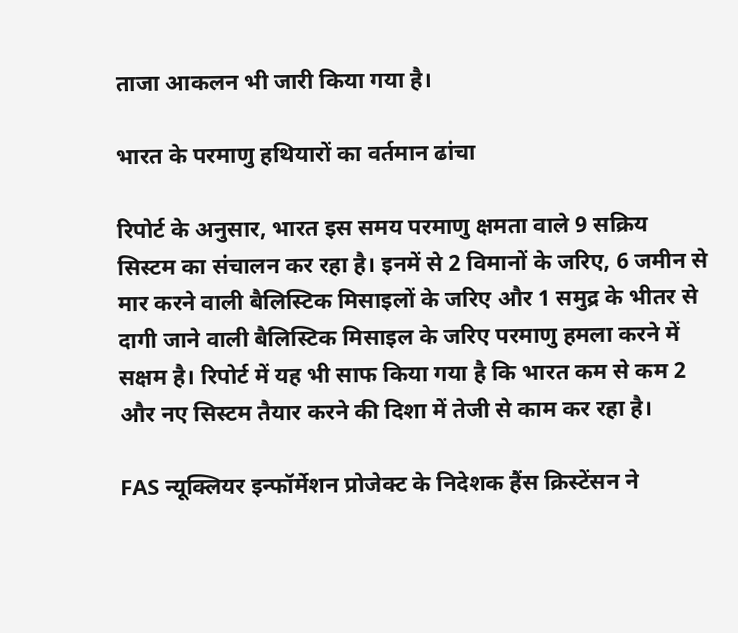ताजा आकलन भी जारी किया गया है।

भारत के परमाणु हथियारों का वर्तमान ढांचा

रिपोर्ट के अनुसार, भारत इस समय परमाणु क्षमता वाले 9 सक्रिय सिस्टम का संचालन कर रहा है। इनमें से 2 विमानों के जरिए, 6 जमीन से मार करने वाली बैलिस्टिक मिसाइलों के जरिए और 1 समुद्र के भीतर से दागी जाने वाली बैलिस्टिक मिसाइल के जरिए परमाणु हमला करने में सक्षम है। रिपोर्ट में यह भी साफ किया गया है कि भारत कम से कम 2 और नए सिस्टम तैयार करने की दिशा में तेजी से काम कर रहा है।

FAS न्यूक्लियर इन्फॉर्मेशन प्रोजेक्ट के निदेशक हैंस क्रिस्टेंसन ने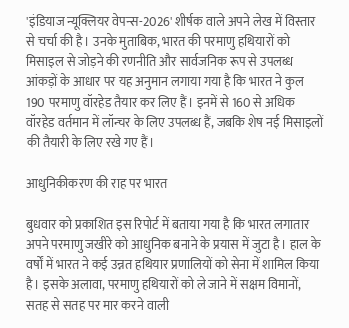'इंडियाज न्यूक्लियर वेपन्स-2026' शीर्षक वाले अपने लेख में विस्तार से चर्चा की है। उनके मुताबिक, भारत की परमाणु हथियारों को मिसाइल से जोड़ने की रणनीति और सार्वजनिक रूप से उपलब्ध आंकड़ों के आधार पर यह अनुमान लगाया गया है कि भारत ने कुल 190 परमाणु वॉरहेड तैयार कर लिए हैं। इनमें से 160 से अधिक वॉरहेड वर्तमान में लॉन्चर के लिए उपलब्ध हैं, जबकि शेष नई मिसाइलों की तैयारी के लिए रखे गए हैं।

आधुनिकीकरण की राह पर भारत

बुधवार को प्रकाशित इस रिपोर्ट में बताया गया है कि भारत लगातार अपने परमाणु जखीरे को आधुनिक बनाने के प्रयास में जुटा है। हाल के वर्षों में भारत ने कई उन्नत हथियार प्रणालियों को सेना में शामिल किया है। इसके अलावा, परमाणु हथियारों को ले जाने में सक्षम विमानों, सतह से सतह पर मार करने वाली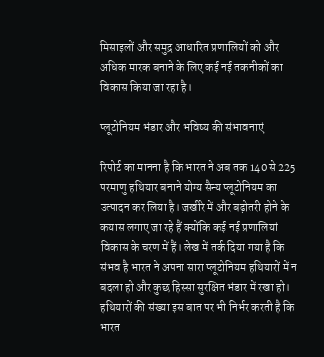मिसाइलों और समुद्र आधारित प्रणालियों को और अधिक मारक बनाने के लिए कई नई तकनीकों का विकास किया जा रहा है।

प्लूटोनियम भंडार और भविष्य की संभावनाएं

रिपोर्ट का मानना है कि भारत ने अब तक 140 से 225 परमाणु हथियार बनाने योग्य सैन्य प्लूटोनियम का उत्पादन कर लिया है। जखीरे में और बढ़ोतरी होने के कयास लगाए जा रहे हैं क्योंकि कई नई प्रणालियां विकास के चरण में हैं। लेख में तर्क दिया गया है कि संभव है भारत ने अपना सारा प्लूटोनियम हथियारों में न बदला हो और कुछ हिस्सा सुरक्षित भंडार में रखा हो। हथियारों की संख्या इस बात पर भी निर्भर करती है कि भारत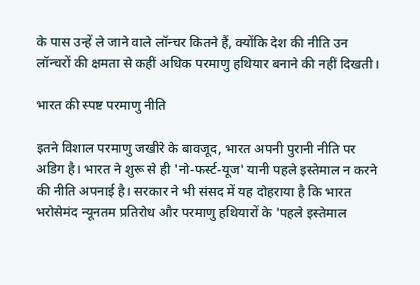के पास उन्हें ले जाने वाले लॉन्चर कितने हैं, क्योंकि देश की नीति उन लॉन्चरों की क्षमता से कहीं अधिक परमाणु हथियार बनाने की नहीं दिखती।

भारत की स्पष्ट परमाणु नीति

इतने विशाल परमाणु जखीरे के बावजूद, भारत अपनी पुरानी नीति पर अडिग है। भारत ने शुरू से ही 'नो-फर्स्ट-यूज' यानी पहले इस्तेमाल न करने की नीति अपनाई है। सरकार ने भी संसद में यह दोहराया है कि भारत भरोसेमंद न्यूनतम प्रतिरोध और परमाणु हथियारों के 'पहले इस्तेमाल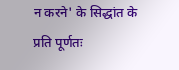न करने' के सिद्धांत के प्रति पूर्णतः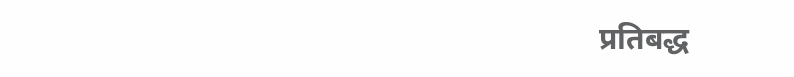प्रतिबद्ध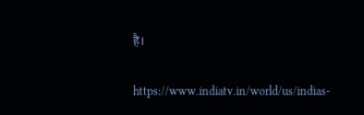है।

https://www.indiatv.in/world/us/indias-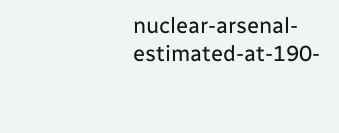nuclear-arsenal-estimated-at-190-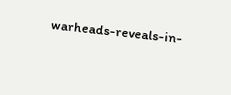warheads-reveals-in-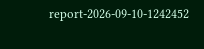report-2026-09-10-1242452